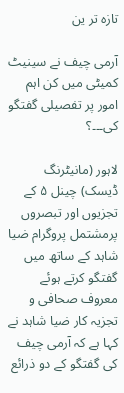تازہ تر ین

آرمی چیف نے سینیٹ کمیٹی میں کن اہم امور پر تفصیلی گفتگو کی۔۔۔؟

لاہور (مانیٹرنگ ڈیسک) چینل ۵ کے تجزیوں اور تبصروں پرمشتمل پروگرام ضیا شاہد کے ساتھ میں گفتگو کرتے ہوئے معروف صحافی و تجزیہ کار ضیا شاہد نے کہا ہے کہ آرمی چیف کی گفتگو کے دو ذرائع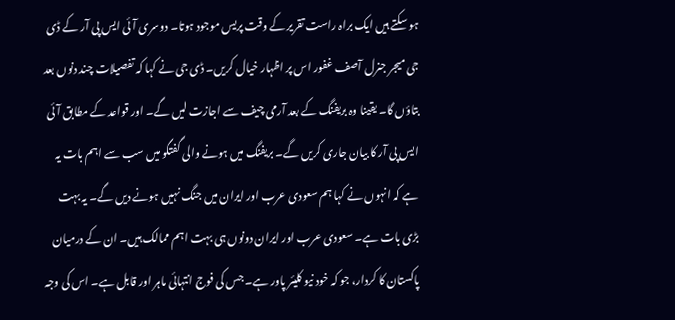ہو سکتے ہیں ایک براہ راست تقریر کے وقت پریس موجود ہوتا۔ دوسری آئی ایس پی آر کے ڈی جی میجر جنرل آصف غفور اس پر اظہار خیال کریں۔ ڈی جی نے کہا کہ تفصیلات چند دنوں بعد بتاؤں گا۔ یقینا وہ بریفنگ کے بعد آرمی چیف سے اجازت لیں گے۔ اور قواعد کے مطابق آئی ایس پی آر کا بیان جاری کریں گے۔ بریفنگ میں ہونے والی گفتگو میں سب سے اہم بات یہ ہے کہ انہوں نے کہا ہم سعودی عرب اور ایران میں جنگ نہیں ہونے دیں گے۔ یہ بہت بڑی بات ہے۔ سعودی عرب اور ایران دونوں ہی بہت اہم ممالک ہیں۔ ان کے درمیان پاکستان کا کردار، جو کہ خود نیو کلیئر پاور ہے۔ جس کی فوج انتہائی ماہر اور قابل ہے۔ اس کی وجہ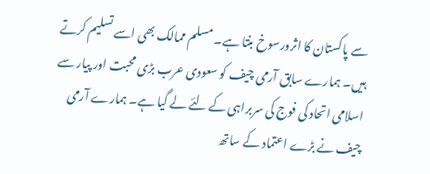سے پاکستان کا اثرورسوخ بنتا ہے۔ مسلم ممالک بھی اسے تسلیم کرتے ہیں۔ ہمارے سابق آرمی چیف کو سعودی عرب بڑی محبت اور پیار سے اسلامی اتحاد کی فوج کی سربراہی کے لئے لے گیا ہے۔ ہمارے آرمی چیف نے بڑے اعتماد کے ساتھ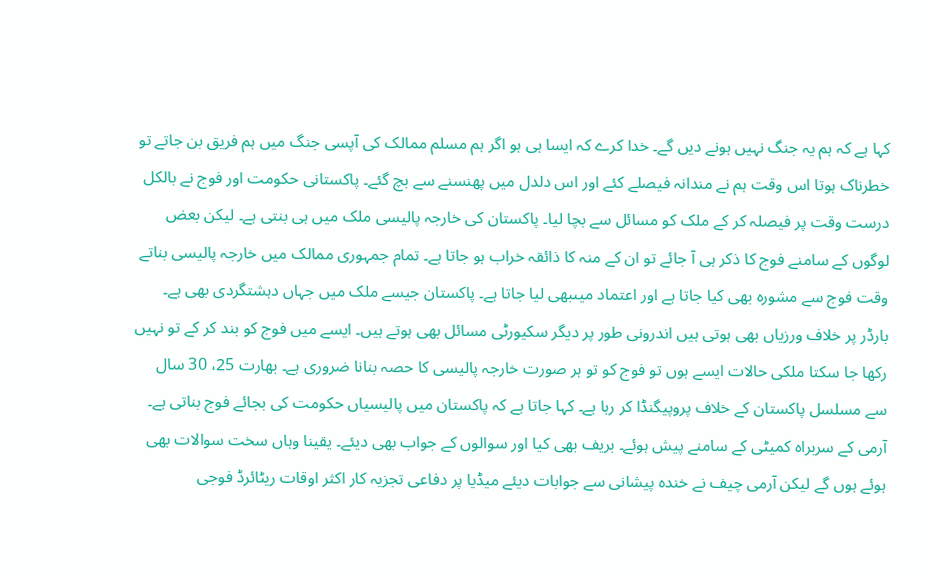کہا ہے کہ ہم یہ جنگ نہیں ہونے دیں گے۔ خدا کرے کہ ایسا ہی ہو اگر ہم مسلم ممالک کی آپسی جنگ میں ہم فریق بن جاتے تو خطرناک ہوتا اس وقت ہم نے مندانہ فیصلے کئے اور اس دلدل میں پھنسنے سے بچ گئے۔ پاکستانی حکومت اور فوج نے بالکل درست وقت پر فیصلہ کر کے ملک کو مسائل سے بچا لیا۔ پاکستان کی خارجہ پالیسی ملک میں ہی بنتی ہے۔ لیکن بعض لوگوں کے سامنے فوج کا ذکر ہی آ جائے تو ان کے منہ کا ذائقہ خراب ہو جاتا ہے۔ تمام جمہوری ممالک میں خارجہ پالیسی بناتے وقت فوج سے مشورہ بھی کیا جاتا ہے اور اعتماد میںبھی لیا جاتا ہے۔ پاکستان جیسے ملک میں جہاں دہشتگردی بھی ہے۔ بارڈر پر خلاف ورزیاں بھی ہوتی ہیں اندرونی طور پر دیگر سکیورٹی مسائل بھی ہوتے ہیں۔ ایسے میں فوج کو بند کر کے تو نہیں رکھا جا سکتا ملکی حالات ایسے ہوں تو فوج کو تو ہر صورت خارجہ پالیسی کا حصہ بنانا ضروری ہے۔ بھارت 25، 30 سال سے مسلسل پاکستان کے خلاف پروپیگنڈا کر رہا ہے۔ کہا جاتا ہے کہ پاکستان میں پالیسیاں حکومت کی بجائے فوج بناتی ہے۔ آرمی کے سربراہ کمیٹی کے سامنے پیش ہوئے۔ بریف بھی کیا اور سوالوں کے جواب بھی دیئے۔ یقینا وہاں سخت سوالات بھی ہوئے ہوں گے لیکن آرمی چیف نے خندہ پیشانی سے جوابات دیئے میڈیا پر دفاعی تجزیہ کار اکثر اوقات ریٹائرڈ فوجی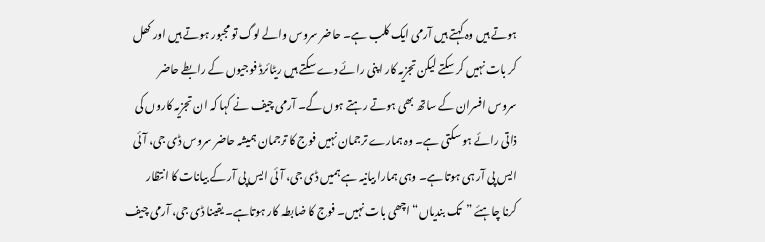ہوتے ہیں وہ کہتے ہیں آرمی ایک کلب ہے۔ حاضر سروس والے لوگ تو مجبور ہوتے ہیں اور کھل کر بات نہیں کر سکتے لیکن تجزیہ کار اپنی رائے دے سکتے ہیں ریٹائرڈ فوجیوں کے رابطے حاضر سروس افسران کے ساتھ بھی ہوتے رہتے ہوں گے۔ آرمی چیف نے کہا کہ ان تجزیہ کاروں کی ذاتی رائے ہو سکتی ہے۔ وہ ہمارے ترجمان نہیں فوج کا ترجمان ہمیشہ حاضر سروس ڈی جی، آئی ایس پی آر ہی ہوتا ہے۔ وہی ہمارا بیانیہ ہے ہمیں ڈی جی، آئی ایس پی آر کے بیانات کا انتظار کرنا چاہئے ”تک بندیاں“ اچھی بات نہیں۔ فوج کا ضابطہ کار ہوتاہے۔ یقینا ڈی جی، آرمی چیف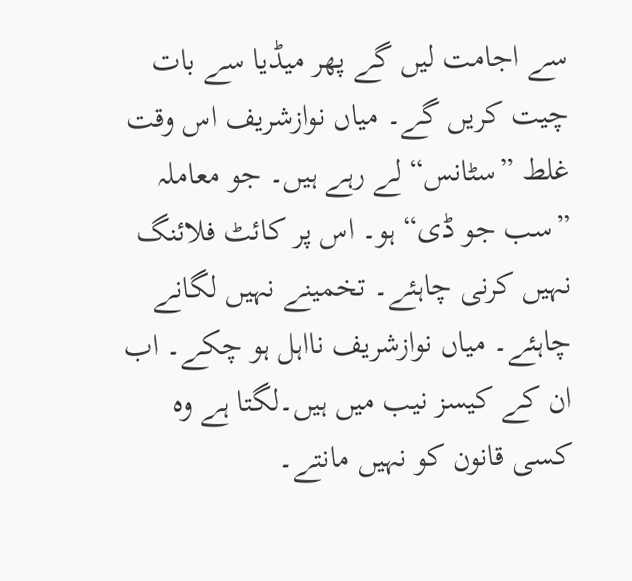سے اجامت لیں گے پھر میڈیا سے بات چیت کریں گے۔ میاں نوازشریف اس وقت غلط ”سٹانس“ لے رہے ہیں۔ جو معاملہ ”سب جو ڈی“ ہو۔ اس پر کائٹ فلائنگ نہیں کرنی چاہئے۔ تخمینے نہیں لگانے چاہئے۔ میاں نوازشریف نااہل ہو چکے۔ اب ان کے کیسز نیب میں ہیں۔لگتا ہے وہ کسی قانون کو نہیں مانتے۔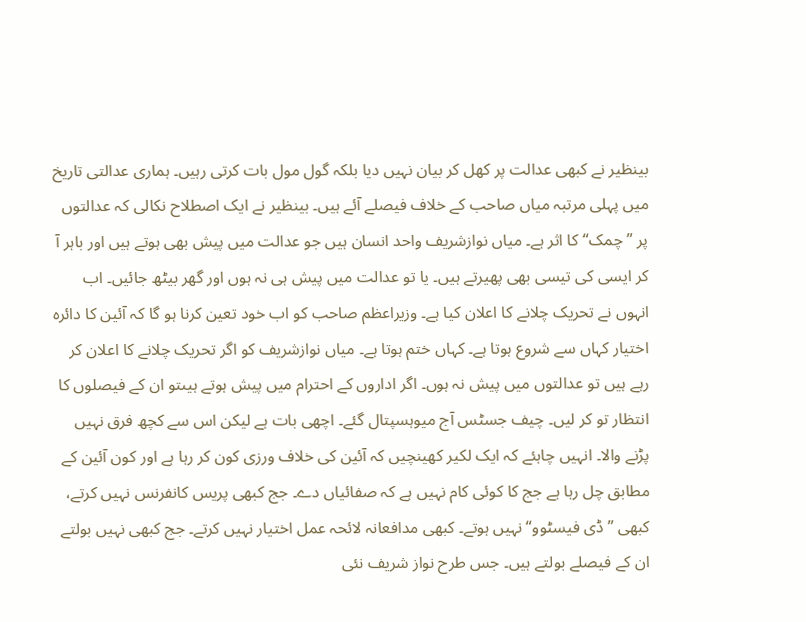بینظیر نے کبھی عدالت پر کھل کر بیان نہیں دیا بلکہ گول مول بات کرتی رہیں۔ ہماری عدالتی تاریخ میں پہلی مرتبہ میاں صاحب کے خلاف فیصلے آئے ہیں۔ بینظیر نے ایک اصطلاح نکالی کہ عدالتوں پر ”چمک“ کا اثر ہے۔ میاں نوازشریف واحد انسان ہیں جو عدالت میں پیش بھی ہوتے ہیں اور باہر آ کر ایسی کی تیسی بھی پھیرتے ہیں۔ یا تو عدالت میں پیش ہی نہ ہوں اور گھر بیٹھ جائیں۔ اب انہوں نے تحریک چلانے کا اعلان کیا ہے۔ وزیراعظم صاحب کو اب خود تعین کرنا ہو گا کہ آئین کا دائرہ اختیار کہاں سے شروع ہوتا ہے۔ کہاں ختم ہوتا ہے۔ میاں نوازشریف کو اگر تحریک چلانے کا اعلان کر رہے ہیں تو عدالتوں میں پیش نہ ہوں۔ اگر اداروں کے احترام میں پیش ہوتے ہیںتو ان کے فیصلوں کا انتظار تو کر لیں۔ چیف جسٹس آج میوہسپتال گئے۔ اچھی بات ہے لیکن اس سے کچھ فرق نہیں پڑنے والا۔ انہیں چاہئے کہ ایک لکیر کھینچیں کہ آئین کی خلاف ورزی کون کر رہا ہے اور کون آئین کے مطابق چل رہا ہے جج کا کوئی کام نہیں ہے کہ صفائیاں دے۔ جج کبھی پریس کانفرنس نہیں کرتے، کبھی ”ڈی فیسٹوو“ نہیں ہوتے۔ کبھی مدافعانہ لائحہ عمل اختیار نہیں کرتے۔ جج کبھی نہیں بولتے ان کے فیصلے بولتے ہیں۔ جس طرح نواز شریف نئی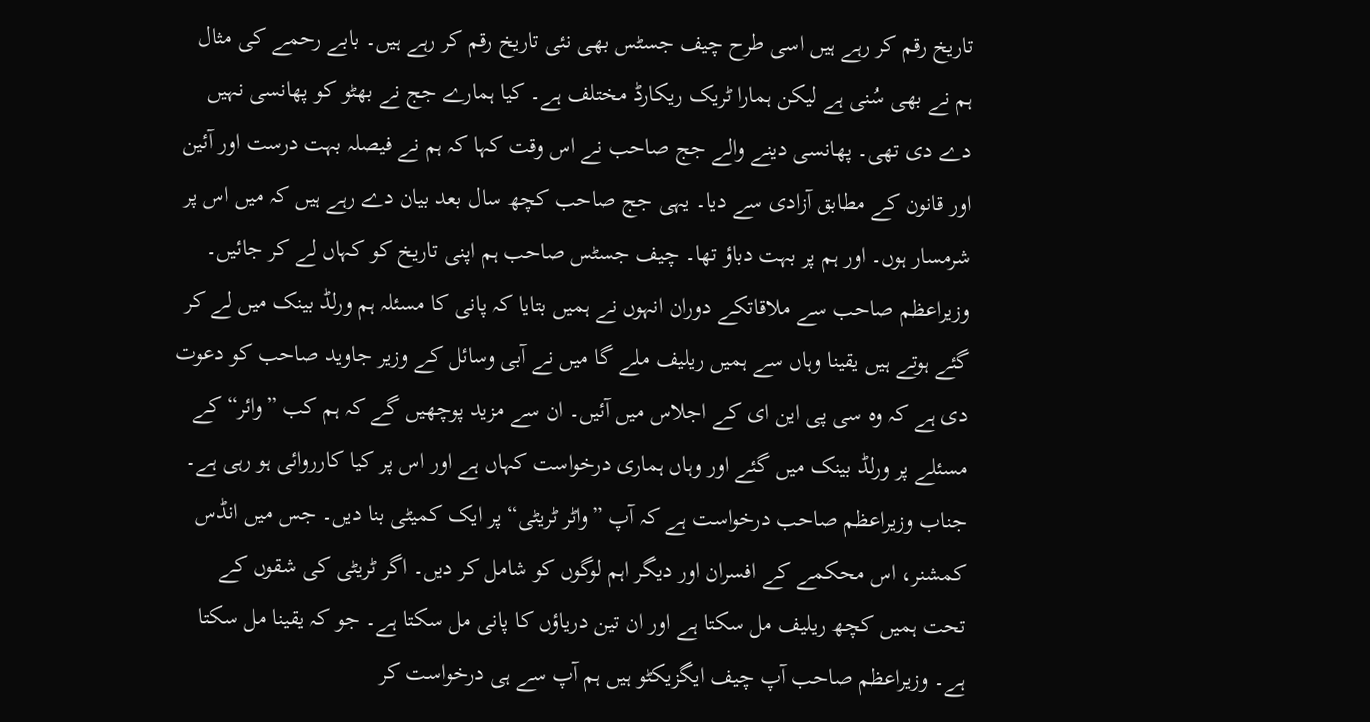تاریخ رقم کر رہے ہیں اسی طرح چیف جسٹس بھی نئی تاریخ رقم کر رہے ہیں۔ بابے رحمے کی مثال ہم نے بھی سُنی ہے لیکن ہمارا ٹریک ریکارڈ مختلف ہے۔ کیا ہمارے جج نے بھٹو کو پھانسی نہیں دے دی تھی۔ پھانسی دینے والے جج صاحب نے اس وقت کہا کہ ہم نے فیصلہ بہت درست اور آئین اور قانون کے مطابق آزادی سے دیا۔ یہی جج صاحب کچھ سال بعد بیان دے رہے ہیں کہ میں اس پر شرمسار ہوں۔ اور ہم پر بہت دباؤ تھا۔ چیف جسٹس صاحب ہم اپنی تاریخ کو کہاں لے کر جائیں۔ وزیراعظم صاحب سے ملاقاتکے دوران انہوں نے ہمیں بتایا کہ پانی کا مسئلہ ہم ورلڈ بینک میں لے کر گئے ہوتے ہیں یقینا وہاں سے ہمیں ریلیف ملے گا میں نے آبی وسائل کے وزیر جاوید صاحب کو دعوت دی ہے کہ وہ سی پی این ای کے اجلاس میں آئیں۔ ان سے مزید پوچھیں گے کہ ہم کب ”وائر“ کے مسئلے پر ورلڈ بینک میں گئے اور وہاں ہماری درخواست کہاں ہے اور اس پر کیا کارروائی ہو رہی ہے۔ جناب وزیراعظم صاحب درخواست ہے کہ آپ ”واٹر ٹریٹی“ پر ایک کمیٹی بنا دیں۔ جس میں انڈس کمشنر، اس محکمے کے افسران اور دیگر اہم لوگوں کو شامل کر دیں۔ اگر ٹریٹی کی شقوں کے تحت ہمیں کچھ ریلیف مل سکتا ہے اور ان تین دریاؤں کا پانی مل سکتا ہے۔ جو کہ یقینا مل سکتا ہے۔ وزیراعظم صاحب آپ چیف ایگزیکٹو ہیں ہم آپ سے ہی درخواست کر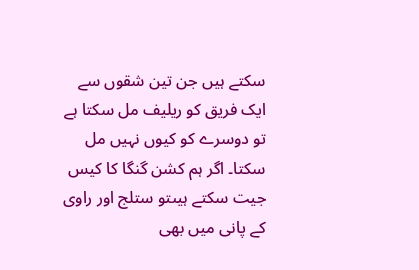سکتے ہیں جن تین شقوں سے ایک فریق کو ریلیف مل سکتا ہے تو دوسرے کو کیوں نہیں مل سکتا۔ اگر ہم کشن گنگا کا کیس جیت سکتے ہیںتو ستلج اور راوی کے پانی میں بھی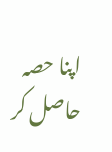اپنا حصہ حاصل کر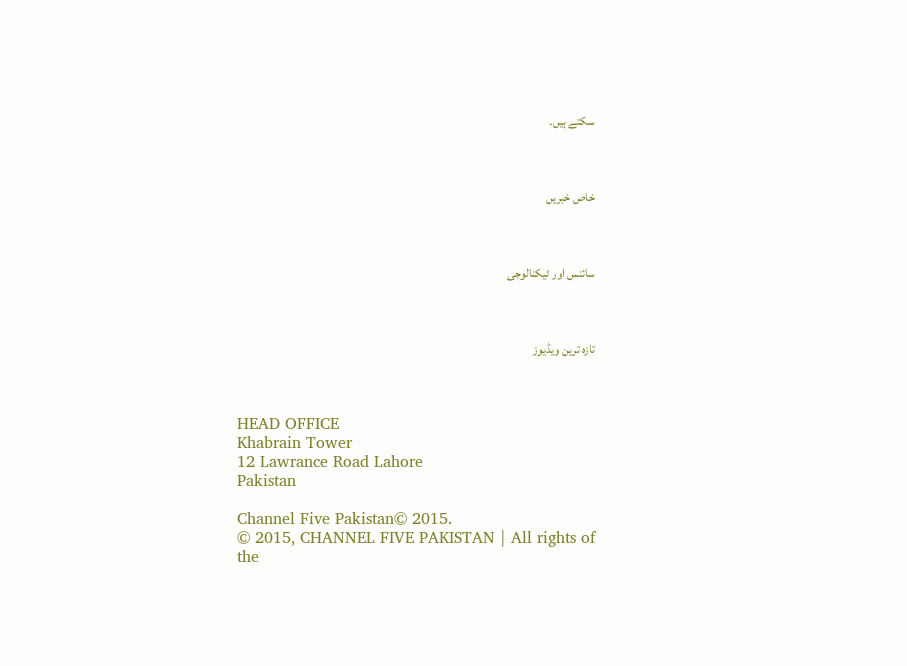سکتے ہیں۔



خاص خبریں



سائنس اور ٹیکنالوجی



تازہ ترین ویڈیوز



HEAD OFFICE
Khabrain Tower
12 Lawrance Road Lahore
Pakistan

Channel Five Pakistan© 2015.
© 2015, CHANNEL FIVE PAKISTAN | All rights of the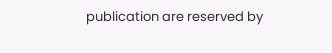publication are reserved by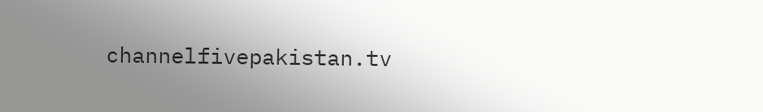channelfivepakistan.tv